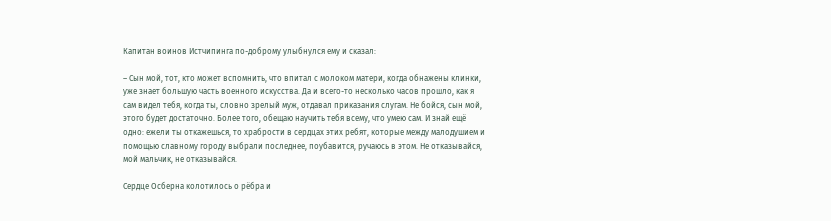Капитан воинов Истчипинга по-доброму улыбнулся ему и сказал:

– Сын мой, тот, кто может вспомнить, что впитал с молоком матери, когда обнажены клинки, уже знает большую часть военного искусства. Да и всего-то несколько часов прошло, как я сам видел тебя, когда ты, словно зрелый муж, отдавал приказания слугам. Не бойся, сын мой, этого будет достаточно. Более того, обещаю научить тебя всему, что умею сам. И знай ещё одно: ежели ты откажешься, то храбрости в сердцах этих ребят, которые между малодушием и помощью славному городу выбрали последнее, поубавится, ручаюсь в этом. Не отказывайся, мой мальчик, не отказывайся.

Сердце Осберна колотилось о рёбра и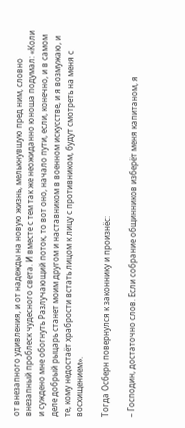от внезапного удивления, и от надежды на новую жизнь, мелькнувшую пред ним, словно внезапный проблеск чудесного света. И вместе с тем так же неожиданно юноша подумал: «Коли и суждено мне обогнуть Разлучающий поток, то вот оно, начало пути, если, конечно, и в самом деле добрый рыцарь станет моим другом и наставником в военном искусстве, и я возмужаю, и те, кому недостаёт храбрости встать лицом к лицу с противником, будут смотреть на меня с восхищением».

Тогда Осберн повернулся к законнику и произнёс:

– Господин, достаточно слов. Если собрание общинников изберёт меня капитаном, я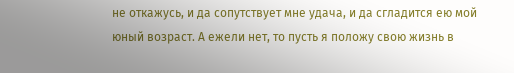не откажусь, и да сопутствует мне удача, и да сгладится ею мой юный возраст. А ежели нет, то пусть я положу свою жизнь в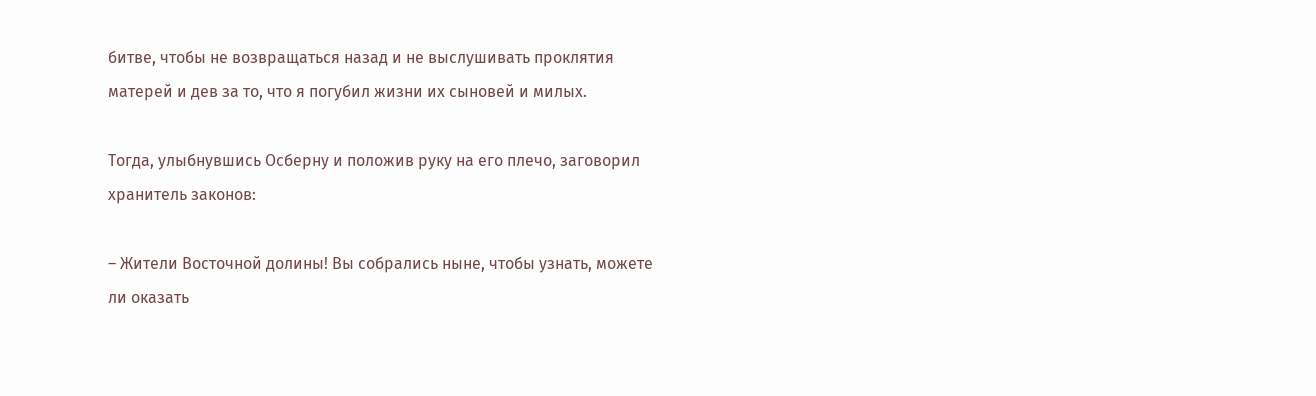битве, чтобы не возвращаться назад и не выслушивать проклятия матерей и дев за то, что я погубил жизни их сыновей и милых.

Тогда, улыбнувшись Осберну и положив руку на его плечо, заговорил хранитель законов:

– Жители Восточной долины! Вы собрались ныне, чтобы узнать, можете ли оказать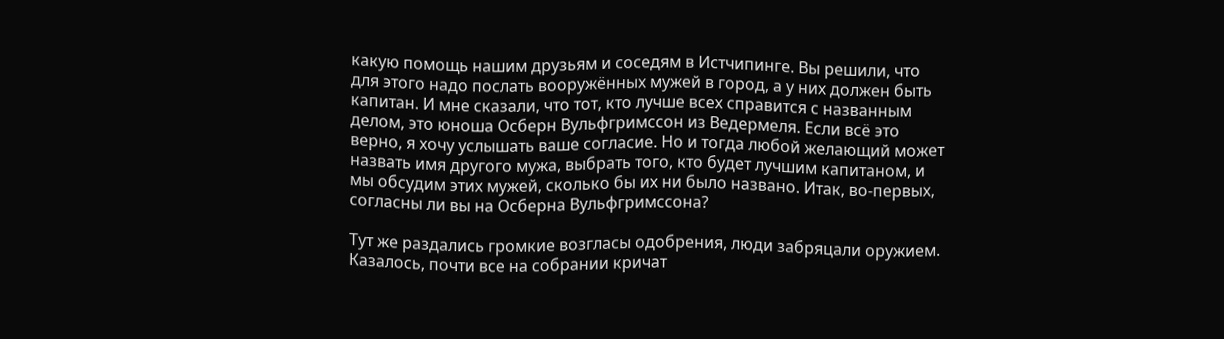какую помощь нашим друзьям и соседям в Истчипинге. Вы решили, что для этого надо послать вооружённых мужей в город, а у них должен быть капитан. И мне сказали, что тот, кто лучше всех справится с названным делом, это юноша Осберн Вульфгримссон из Ведермеля. Если всё это верно, я хочу услышать ваше согласие. Но и тогда любой желающий может назвать имя другого мужа, выбрать того, кто будет лучшим капитаном, и мы обсудим этих мужей, сколько бы их ни было названо. Итак, во-первых, согласны ли вы на Осберна Вульфгримссона?

Тут же раздались громкие возгласы одобрения, люди забряцали оружием. Казалось, почти все на собрании кричат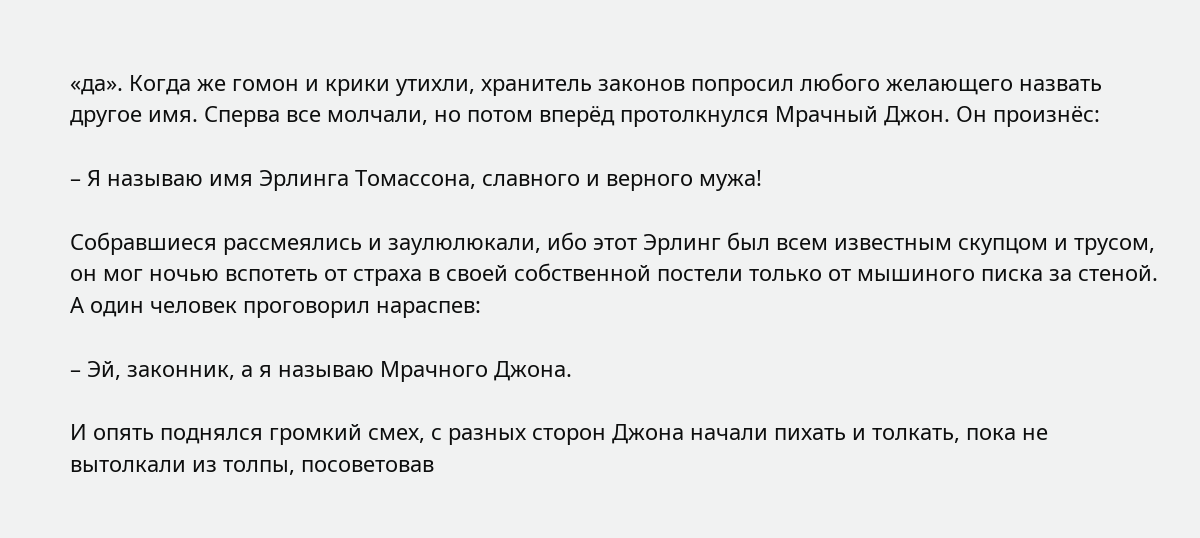«да». Когда же гомон и крики утихли, хранитель законов попросил любого желающего назвать другое имя. Сперва все молчали, но потом вперёд протолкнулся Мрачный Джон. Он произнёс:

– Я называю имя Эрлинга Томассона, славного и верного мужа!

Собравшиеся рассмеялись и заулюлюкали, ибо этот Эрлинг был всем известным скупцом и трусом, он мог ночью вспотеть от страха в своей собственной постели только от мышиного писка за стеной. А один человек проговорил нараспев:

– Эй, законник, а я называю Мрачного Джона.

И опять поднялся громкий смех, с разных сторон Джона начали пихать и толкать, пока не вытолкали из толпы, посоветовав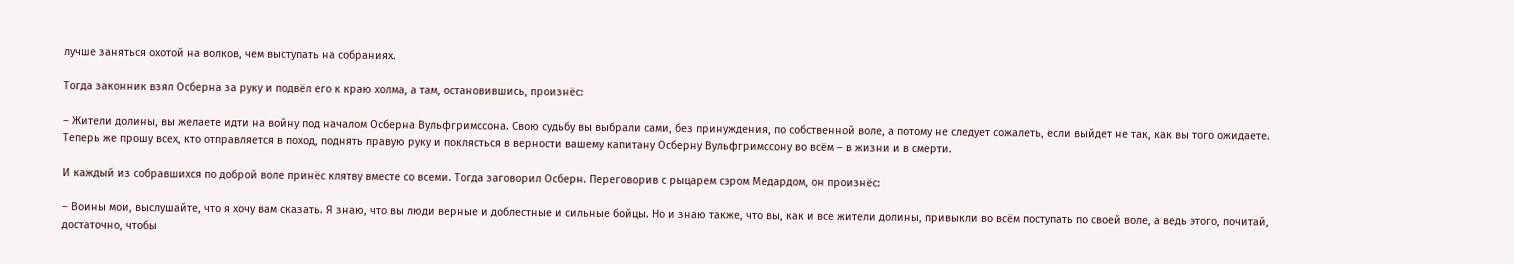лучше заняться охотой на волков, чем выступать на собраниях.

Тогда законник взял Осберна за руку и подвёл его к краю холма, а там, остановившись, произнёс:

– Жители долины, вы желаете идти на войну под началом Осберна Вульфгримссона. Свою судьбу вы выбрали сами, без принуждения, по собственной воле, а потому не следует сожалеть, если выйдет не так, как вы того ожидаете. Теперь же прошу всех, кто отправляется в поход, поднять правую руку и поклясться в верности вашему капитану Осберну Вульфгримссону во всём – в жизни и в смерти.

И каждый из собравшихся по доброй воле принёс клятву вместе со всеми. Тогда заговорил Осберн. Переговорив с рыцарем сэром Медардом, он произнёс:

– Воины мои, выслушайте, что я хочу вам сказать. Я знаю, что вы люди верные и доблестные и сильные бойцы. Но и знаю также, что вы, как и все жители долины, привыкли во всём поступать по своей воле, а ведь этого, почитай, достаточно, чтобы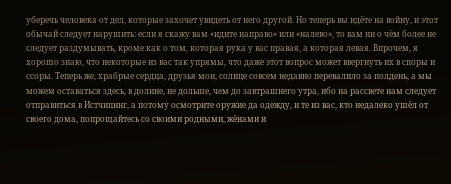уберечь человека от дел, которые захочет увидеть от него другой. Но теперь вы идёте на войну, и этот обычай следует нарушить: если я скажу вам «идите направо» или «налево», то вам ни о чём более не следует раздумывать, кроме как о том, которая рука у вас правая, а которая левая. Впрочем, я хорошо знаю, что некоторые из вас так упрямы, что даже этот вопрос может ввергнуть их в споры и ссоры. Теперь же, храбрые сердца, друзья мои, солнце совсем недавно перевалило за полдень, а мы можем оставаться здесь, в долине, не дольше, чем до завтрашнего утра, ибо на рассвете нам следует отправиться в Истчипинг, а потому осмотрите оружие да одежду, и те из вас, кто недалеко ушёл от своего дома, попрощайтесь со своими родными, жёнами и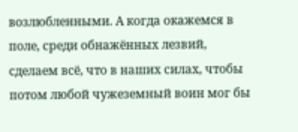возлюбленными. А когда окажемся в поле, среди обнажённых лезвий, сделаем всё, что в наших силах, чтобы потом любой чужеземный воин мог бы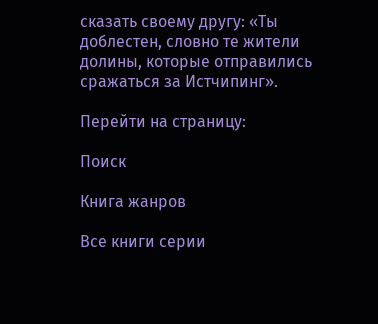сказать своему другу: «Ты доблестен, словно те жители долины, которые отправились сражаться за Истчипинг».

Перейти на страницу:

Поиск

Книга жанров

Все книги серии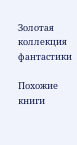Золотая коллекция фантастики

Похожие книги